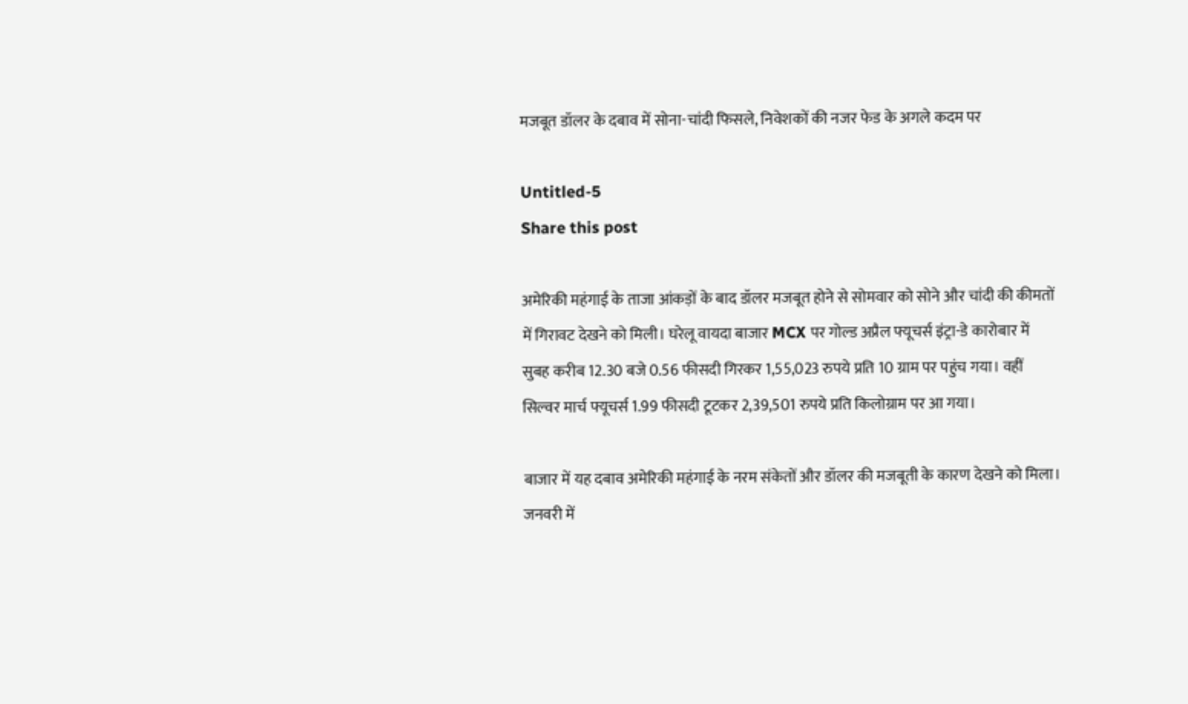मजबूत डॉलर के दबाव में सोना-चांदी फिसले, निवेशकों की नजर फेड के अगले कदम पर

Untitled-5
Share this post

अमेरिकी महंगाई के ताजा आंकड़ों के बाद डॉलर मजबूत होने से सोमवार को सोने और चांदी की कीमतों में गिरावट देखने को मिली। घरेलू वायदा बाजार MCX पर गोल्ड अप्रैल फ्यूचर्स इंट्रा-डे कारोबार में सुबह करीब 12.30 बजे 0.56 फीसदी गिरकर 1,55,023 रुपये प्रति 10 ग्राम पर पहुंच गया। वहीं सिल्वर मार्च फ्यूचर्स 1.99 फीसदी टूटकर 2,39,501 रुपये प्रति किलोग्राम पर आ गया।

बाजार में यह दबाव अमेरिकी महंगाई के नरम संकेतों और डॉलर की मजबूती के कारण देखने को मिला। जनवरी में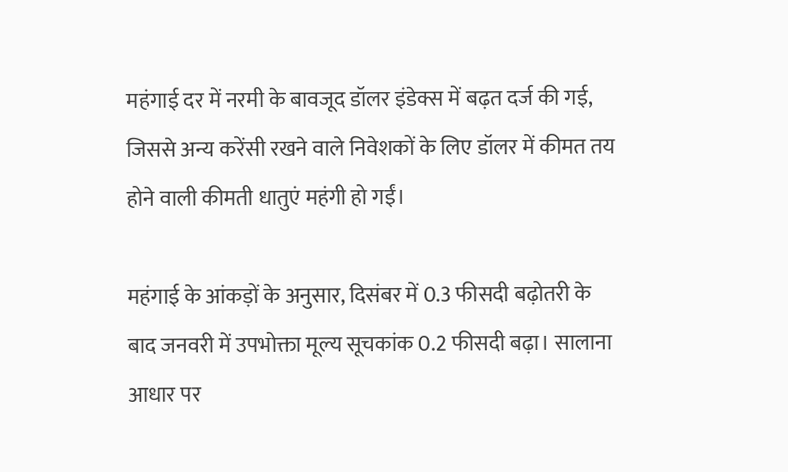महंगाई दर में नरमी के बावजूद डॉलर इंडेक्स में बढ़त दर्ज की गई, जिससे अन्य करेंसी रखने वाले निवेशकों के लिए डॉलर में कीमत तय होने वाली कीमती धातुएं महंगी हो गईं।

महंगाई के आंकड़ों के अनुसार, दिसंबर में 0.3 फीसदी बढ़ोतरी के बाद जनवरी में उपभोक्ता मूल्य सूचकांक 0.2 फीसदी बढ़ा। सालाना आधार पर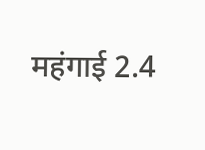महंगाई 2.4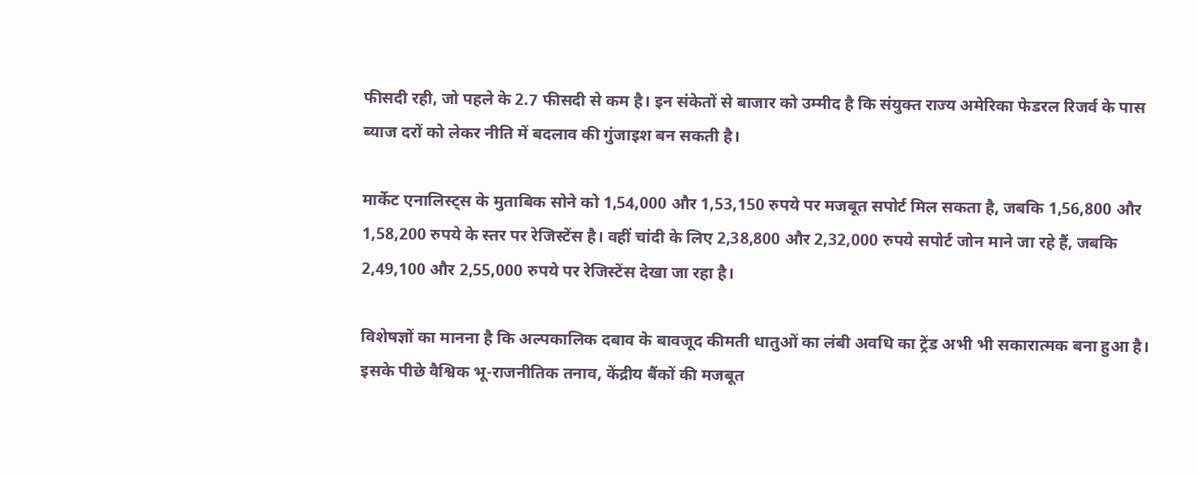फीसदी रही, जो पहले के 2.7 फीसदी से कम है। इन संकेतों से बाजार को उम्मीद है कि संयुक्त राज्य अमेरिका फेडरल रिजर्व के पास ब्याज दरों को लेकर नीति में बदलाव की गुंजाइश बन सकती है।

मार्केट एनालिस्ट्स के मुताबिक सोने को 1,54,000 और 1,53,150 रुपये पर मजबूत सपोर्ट मिल सकता है, जबकि 1,56,800 और 1,58,200 रुपये के स्तर पर रेजिस्टेंस है। वहीं चांदी के लिए 2,38,800 और 2,32,000 रुपये सपोर्ट जोन माने जा रहे हैं, जबकि 2,49,100 और 2,55,000 रुपये पर रेजिस्टेंस देखा जा रहा है।

विशेषज्ञों का मानना है कि अल्पकालिक दबाव के बावजूद कीमती धातुओं का लंबी अवधि का ट्रेंड अभी भी सकारात्मक बना हुआ है। इसके पीछे वैश्विक भू-राजनीतिक तनाव, केंद्रीय बैंकों की मजबूत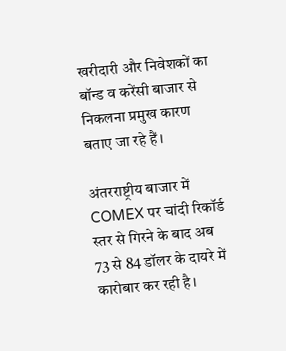खरीदारी और निवेशकों का बॉन्ड व करेंसी बाजार से निकलना प्रमुख कारण बताए जा रहे हैं।

अंतरराष्ट्रीय बाजार में COMEX पर चांदी रिकॉर्ड स्तर से गिरने के बाद अब 73 से 84 डॉलर के दायरे में कारोबार कर रही है।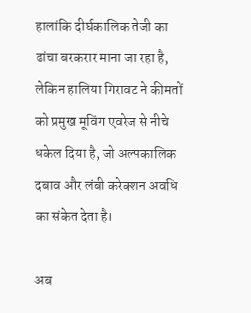हालांकि दीर्घकालिक तेजी का ढांचा बरकरार माना जा रहा है, लेकिन हालिया गिरावट ने कीमतों को प्रमुख मूविंग एवरेज से नीचे धकेल दिया है, जो अल्पकालिक दबाव और लंबी करेक्शन अवधि का संकेत देता है।

अब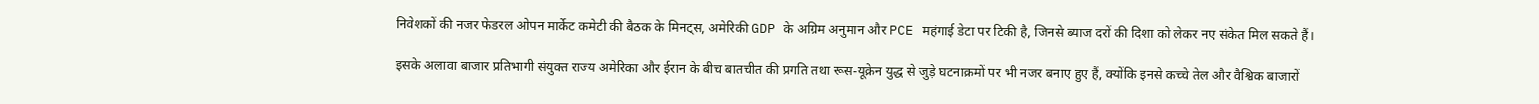निवेशकों की नजर फेडरल ओपन मार्केट कमेटी की बैठक के मिनट्स, अमेरिकी GDP के अग्रिम अनुमान और PCE महंगाई डेटा पर टिकी है, जिनसे ब्याज दरों की दिशा को लेकर नए संकेत मिल सकते हैं।

इसके अलावा बाजार प्रतिभागी संयुक्त राज्य अमेरिका और ईरान के बीच बातचीत की प्रगति तथा रूस-यूक्रेन युद्ध से जुड़े घटनाक्रमों पर भी नजर बनाए हुए हैं, क्योंकि इनसे कच्चे तेल और वैश्विक बाजारों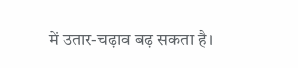में उतार-चढ़ाव बढ़ सकता है।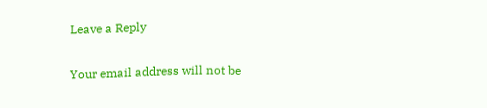Leave a Reply

Your email address will not be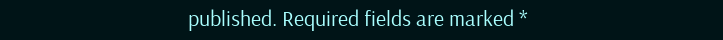published. Required fields are marked *